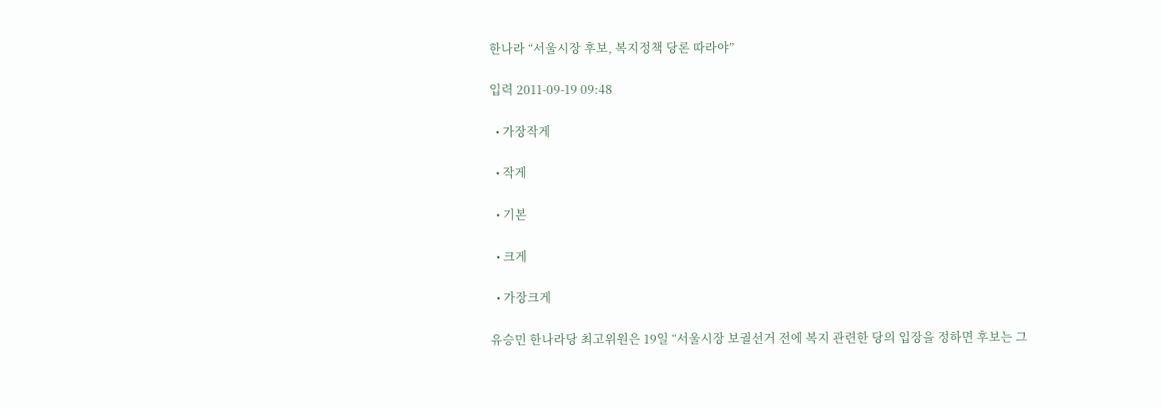한나라 “서울시장 후보, 복지정책 당론 따라야”

입력 2011-09-19 09:48

  • 가장작게

  • 작게

  • 기본

  • 크게

  • 가장크게

유승민 한나라당 최고위원은 19일 “서울시장 보궐선거 전에 복지 관련한 당의 입장을 정하면 후보는 그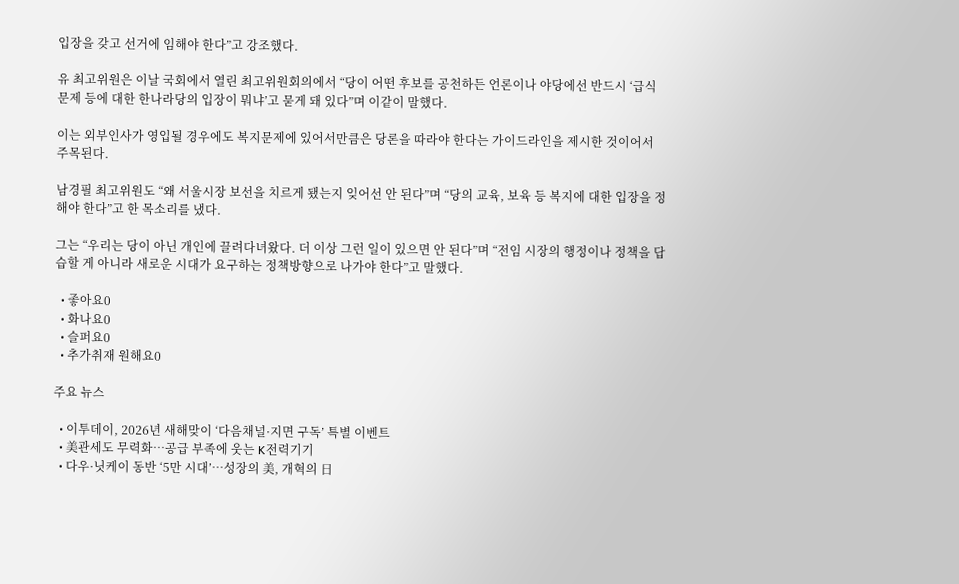입장을 갖고 선거에 임해야 한다”고 강조했다.

유 최고위원은 이날 국회에서 열린 최고위원회의에서 “당이 어떤 후보를 공천하든 언론이나 야당에선 반드시 ‘급식 문제 등에 대한 한나라당의 입장이 뭐냐’고 묻게 돼 있다”며 이같이 말했다.

이는 외부인사가 영입될 경우에도 복지문제에 있어서만큼은 당론을 따라야 한다는 가이드라인을 제시한 것이어서 주목된다.

남경필 최고위원도 “왜 서울시장 보선을 치르게 됐는지 잊어선 안 된다”며 “당의 교육, 보육 등 복지에 대한 입장을 정해야 한다”고 한 목소리를 냈다.

그는 “우리는 당이 아닌 개인에 끌려다녀왔다. 더 이상 그런 일이 있으면 안 된다”며 “전임 시장의 행정이나 정책을 답습할 게 아니라 새로운 시대가 요구하는 정책방향으로 나가야 한다”고 말했다.

  • 좋아요0
  • 화나요0
  • 슬퍼요0
  • 추가취재 원해요0

주요 뉴스

  • 이투데이, 2026년 새해맞이 ‘다음채널·지면 구독’ 특별 이벤트
  • 美관세도 무력화…공급 부족에 웃는 K전력기기
  • 다우·닛케이 동반 ‘5만 시대’⋯성장의 美, 개혁의 日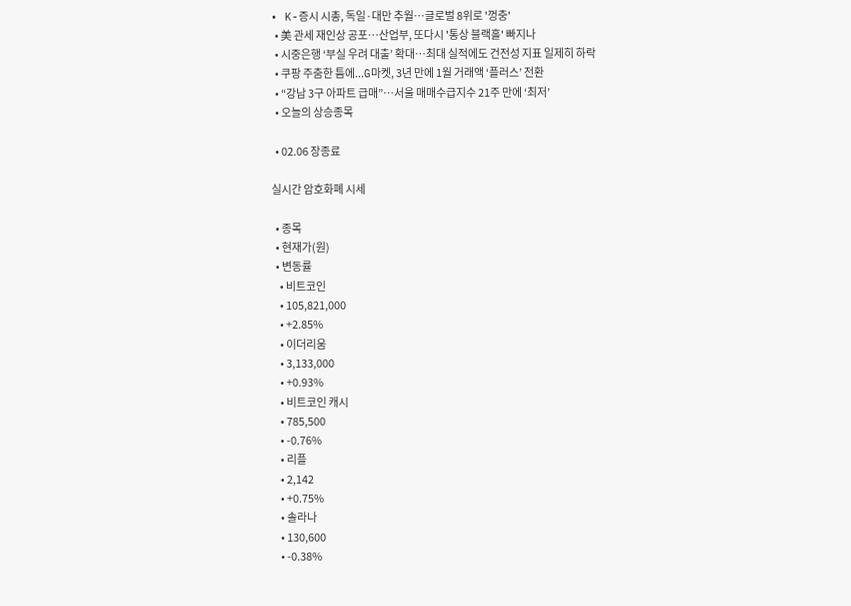• K-증시 시총, 독일·대만 추월…글로벌 8위로 '껑충'
  • 美 관세 재인상 공포⋯산업부, 또다시 '통상 블랙홀' 빠지나
  • 시중은행 ‘부실 우려 대출’ 확대…최대 실적에도 건전성 지표 일제히 하락
  • 쿠팡 주춤한 틈에...G마켓, 3년 만에 1월 거래액 ‘플러스’ 전환
  • “강남 3구 아파트 급매”…서울 매매수급지수 21주 만에 ‘최저’
  • 오늘의 상승종목

  • 02.06 장종료

실시간 암호화폐 시세

  • 종목
  • 현재가(원)
  • 변동률
    • 비트코인
    • 105,821,000
    • +2.85%
    • 이더리움
    • 3,133,000
    • +0.93%
    • 비트코인 캐시
    • 785,500
    • -0.76%
    • 리플
    • 2,142
    • +0.75%
    • 솔라나
    • 130,600
    • -0.38%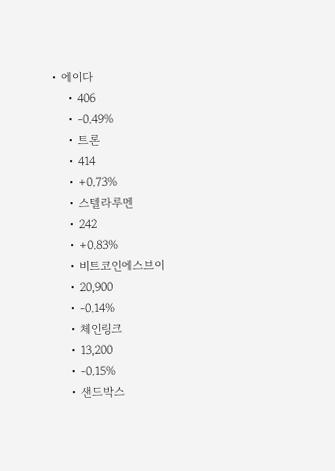• 에이다
    • 406
    • -0.49%
    • 트론
    • 414
    • +0.73%
    • 스텔라루멘
    • 242
    • +0.83%
    • 비트코인에스브이
    • 20,900
    • -0.14%
    • 체인링크
    • 13,200
    • -0.15%
    • 샌드박스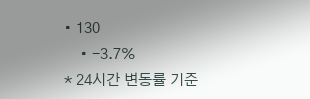• 130
    • -3.7%
* 24시간 변동률 기준